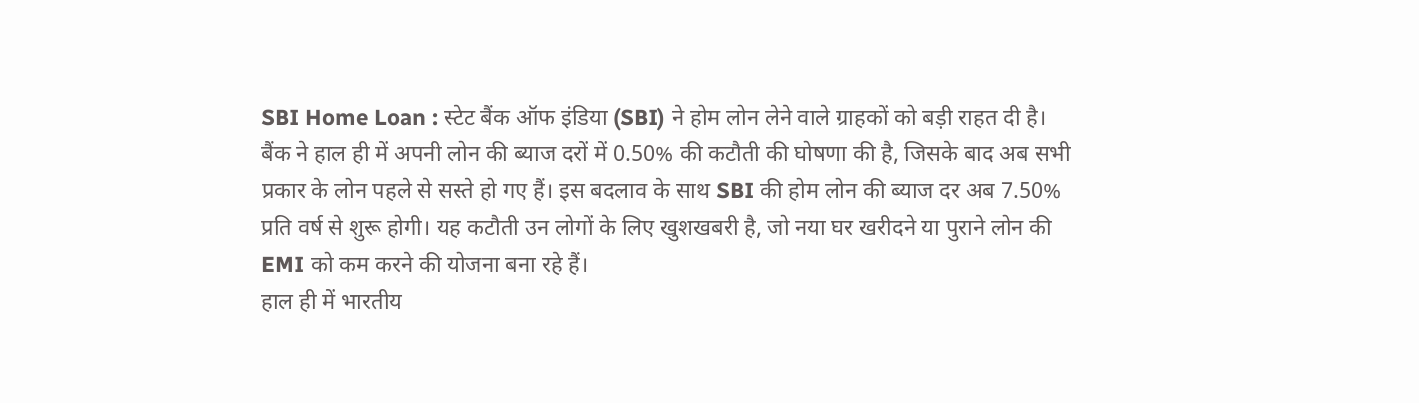SBI Home Loan : स्टेट बैंक ऑफ इंडिया (SBI) ने होम लोन लेने वाले ग्राहकों को बड़ी राहत दी है। बैंक ने हाल ही में अपनी लोन की ब्याज दरों में 0.50% की कटौती की घोषणा की है, जिसके बाद अब सभी प्रकार के लोन पहले से सस्ते हो गए हैं। इस बदलाव के साथ SBI की होम लोन की ब्याज दर अब 7.50% प्रति वर्ष से शुरू होगी। यह कटौती उन लोगों के लिए खुशखबरी है, जो नया घर खरीदने या पुराने लोन की EMI को कम करने की योजना बना रहे हैं।
हाल ही में भारतीय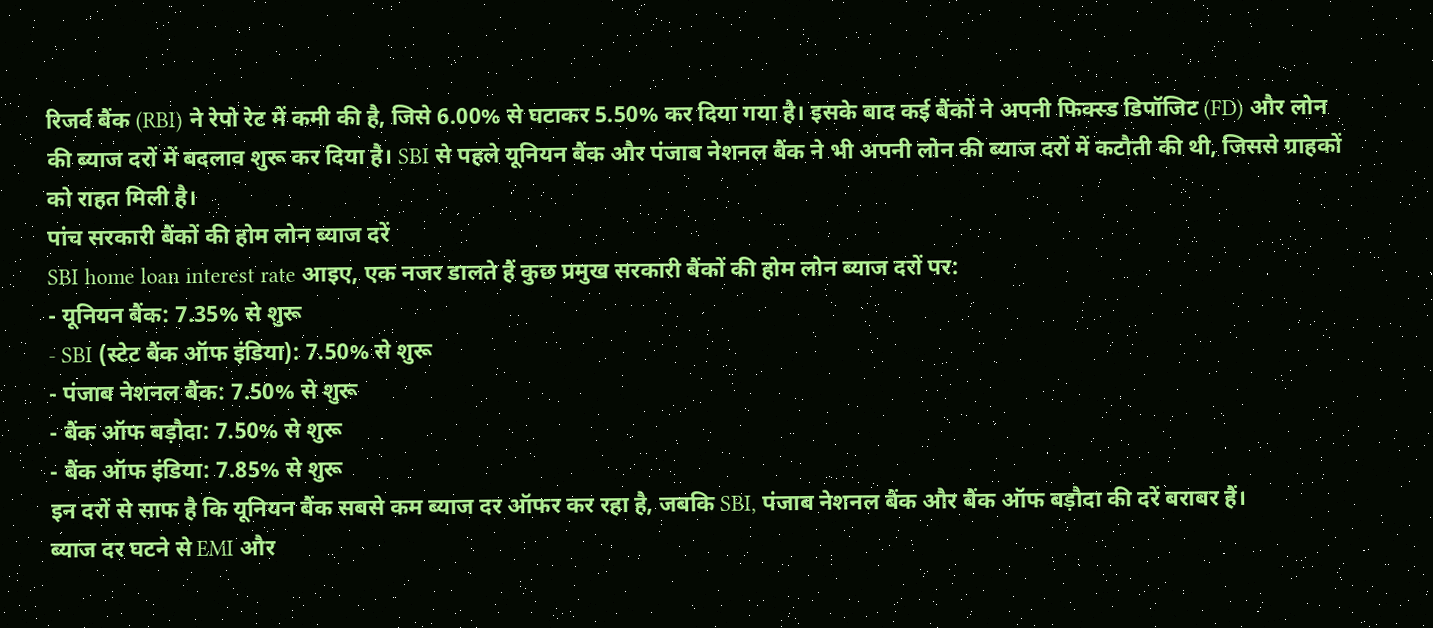रिजर्व बैंक (RBI) ने रेपो रेट में कमी की है, जिसे 6.00% से घटाकर 5.50% कर दिया गया है। इसके बाद कई बैंकों ने अपनी फिक्स्ड डिपॉजिट (FD) और लोन की ब्याज दरों में बदलाव शुरू कर दिया है। SBI से पहले यूनियन बैंक और पंजाब नेशनल बैंक ने भी अपनी लोन की ब्याज दरों में कटौती की थी, जिससे ग्राहकों को राहत मिली है।
पांच सरकारी बैंकों की होम लोन ब्याज दरें
SBI home loan interest rate आइए, एक नजर डालते हैं कुछ प्रमुख सरकारी बैंकों की होम लोन ब्याज दरों पर:
- यूनियन बैंक: 7.35% से शुरू
- SBI (स्टेट बैंक ऑफ इंडिया): 7.50% से शुरू
- पंजाब नेशनल बैंक: 7.50% से शुरू
- बैंक ऑफ बड़ौदा: 7.50% से शुरू
- बैंक ऑफ इंडिया: 7.85% से शुरू
इन दरों से साफ है कि यूनियन बैंक सबसे कम ब्याज दर ऑफर कर रहा है, जबकि SBI, पंजाब नेशनल बैंक और बैंक ऑफ बड़ौदा की दरें बराबर हैं।
ब्याज दर घटने से EMI और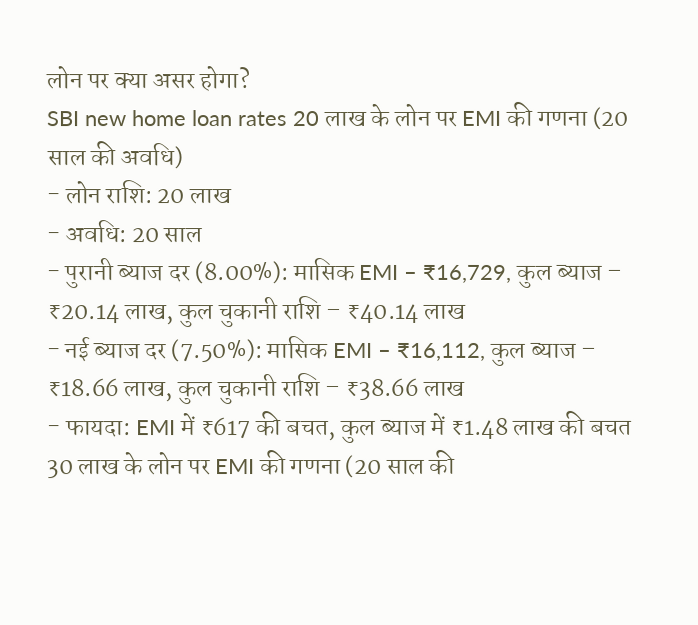लोन पर क्या असर होगा?
SBI new home loan rates 20 लाख के लोन पर EMI की गणना (20 साल की अवधि)
- लोन राशि: 20 लाख
- अवधि: 20 साल
- पुरानी ब्याज दर (8.00%): मासिक EMI – ₹16,729, कुल ब्याज – ₹20.14 लाख, कुल चुकानी राशि – ₹40.14 लाख
- नई ब्याज दर (7.50%): मासिक EMI – ₹16,112, कुल ब्याज – ₹18.66 लाख, कुल चुकानी राशि – ₹38.66 लाख
- फायदा: EMI में ₹617 की बचत, कुल ब्याज में ₹1.48 लाख की बचत
30 लाख के लोन पर EMI की गणना (20 साल की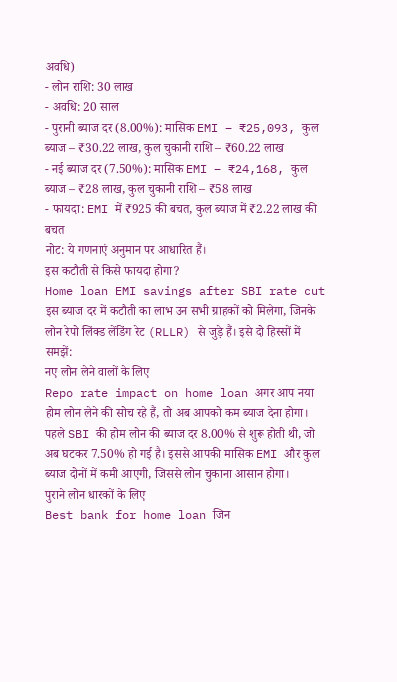अवधि)
- लोन राशि: 30 लाख
- अवधि: 20 साल
- पुरानी ब्याज दर (8.00%): मासिक EMI – ₹25,093, कुल ब्याज – ₹30.22 लाख, कुल चुकानी राशि – ₹60.22 लाख
- नई ब्याज दर (7.50%): मासिक EMI – ₹24,168, कुल ब्याज – ₹28 लाख, कुल चुकानी राशि – ₹58 लाख
- फायदा: EMI में ₹925 की बचत, कुल ब्याज में ₹2.22 लाख की बचत
नोट: ये गणनाएं अनुमान पर आधारित हैं।
इस कटौती से किसे फायदा होगा?
Home loan EMI savings after SBI rate cut इस ब्याज दर में कटौती का लाभ उन सभी ग्राहकों को मिलेगा, जिनके लोन रेपो लिंक्ड लेंडिंग रेट (RLLR) से जुड़े हैं। इसे दो हिस्सों में समझें:
नए लोन लेने वालों के लिए
Repo rate impact on home loan अगर आप नया होम लोन लेने की सोच रहे हैं, तो अब आपको कम ब्याज देना होगा। पहले SBI की होम लोन की ब्याज दर 8.00% से शुरू होती थी, जो अब घटकर 7.50% हो गई है। इससे आपकी मासिक EMI और कुल ब्याज दोनों में कमी आएगी, जिससे लोन चुकाना आसान होगा।
पुराने लोन धारकों के लिए
Best bank for home loan जिन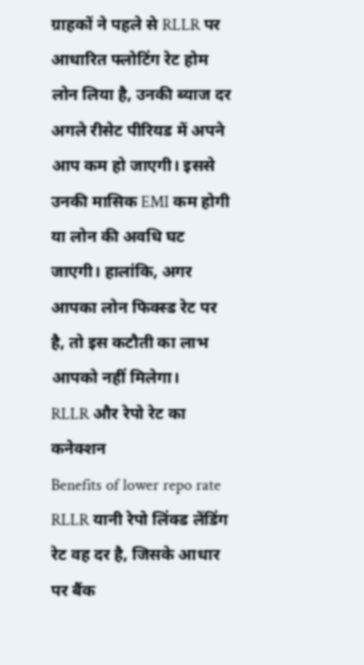ग्राहकों ने पहले से RLLR पर आधारित फ्लोटिंग रेट होम लोन लिया है, उनकी ब्याज दर अगले रीसेट पीरियड में अपने आप कम हो जाएगी। इससे उनकी मासिक EMI कम होगी या लोन की अवधि घट जाएगी। हालांकि, अगर आपका लोन फिक्स्ड रेट पर है, तो इस कटौती का लाभ आपको नहीं मिलेगा।
RLLR और रेपो रेट का कनेक्शन
Benefits of lower repo rate RLLR यानी रेपो लिंक्ड लेंडिंग रेट वह दर है, जिसके आधार पर बैंक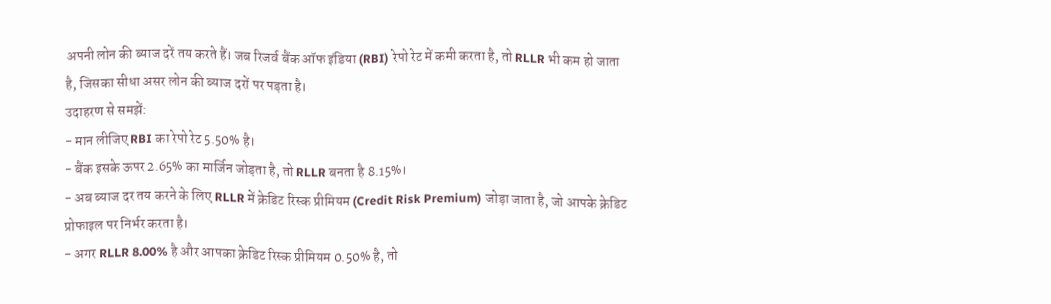अपनी लोन की ब्याज दरें तय करते हैं। जब रिजर्व बैंक ऑफ इंडिया (RBI) रेपो रेट में कमी करता है, तो RLLR भी कम हो जाता है, जिसका सीधा असर लोन की ब्याज दरों पर पड़ता है।
उदाहरण से समझें:
- मान लीजिए RBI का रेपो रेट 5.50% है।
- बैंक इसके ऊपर 2.65% का मार्जिन जोड़ता है, तो RLLR बनता है 8.15%।
- अब ब्याज दर तय करने के लिए RLLR में क्रेडिट रिस्क प्रीमियम (Credit Risk Premium) जोड़ा जाता है, जो आपके क्रेडिट प्रोफाइल पर निर्भर करता है।
- अगर RLLR 8.00% है और आपका क्रेडिट रिस्क प्रीमियम 0.50% है, तो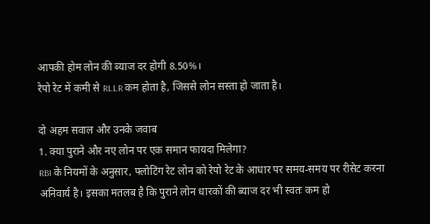आपकी होम लोन की ब्याज दर होगी 8.50%।
रेपो रेट में कमी से RLLR कम होता है, जिससे लोन सस्ता हो जाता है।

दो अहम सवाल और उनके जवाब
1. क्या पुराने और नए लोन पर एक समान फायदा मिलेगा?
RBI के नियमों के अनुसार, फ्लोटिंग रेट लोन को रेपो रेट के आधार पर समय-समय पर रीसेट करना अनिवार्य है। इसका मतलब है कि पुराने लोन धारकों की ब्याज दर भी स्वतः कम हो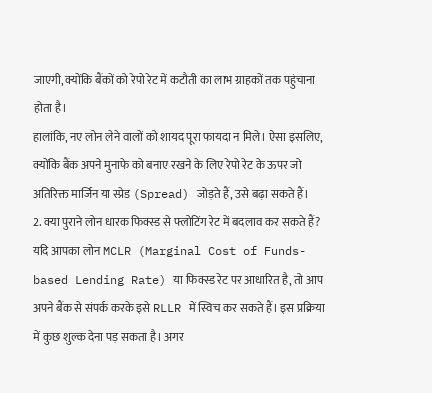जाएगी, क्योंकि बैंकों को रेपो रेट में कटौती का लाभ ग्राहकों तक पहुंचाना होता है।
हालांकि, नए लोन लेने वालों को शायद पूरा फायदा न मिले। ऐसा इसलिए, क्योंकि बैंक अपने मुनाफे को बनाए रखने के लिए रेपो रेट के ऊपर जो अतिरिक्त मार्जिन या स्प्रेड (Spread) जोड़ते हैं, उसे बढ़ा सकते हैं।
2. क्या पुराने लोन धारक फिक्स्ड से फ्लोटिंग रेट में बदलाव कर सकते हैं?
यदि आपका लोन MCLR (Marginal Cost of Funds-based Lending Rate) या फिक्स्ड रेट पर आधारित है, तो आप अपने बैंक से संपर्क करके इसे RLLR में स्विच कर सकते हैं। इस प्रक्रिया में कुछ शुल्क देना पड़ सकता है। अगर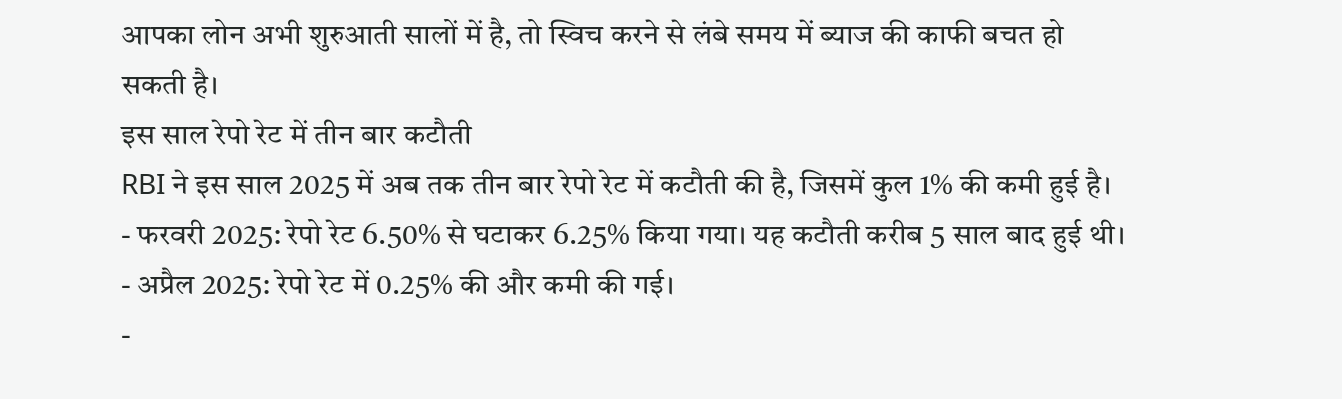आपका लोन अभी शुरुआती सालों में है, तो स्विच करने से लंबे समय में ब्याज की काफी बचत हो सकती है।
इस साल रेपो रेट में तीन बार कटौती
RBI ने इस साल 2025 में अब तक तीन बार रेपो रेट में कटौती की है, जिसमें कुल 1% की कमी हुई है।
- फरवरी 2025: रेपो रेट 6.50% से घटाकर 6.25% किया गया। यह कटौती करीब 5 साल बाद हुई थी।
- अप्रैल 2025: रेपो रेट में 0.25% की और कमी की गई।
-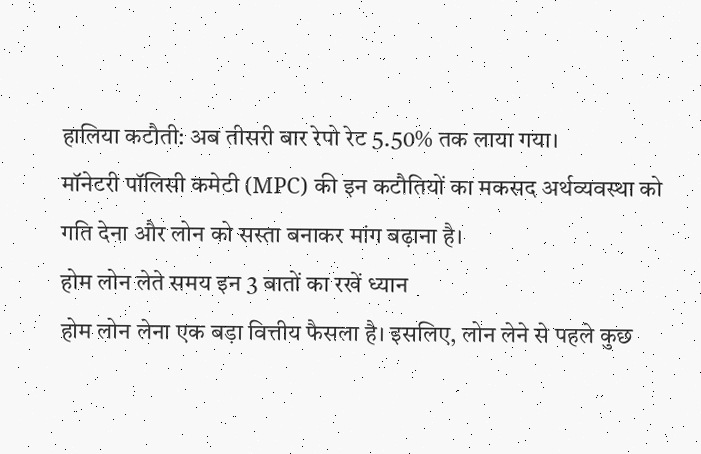हालिया कटौती: अब तीसरी बार रेपो रेट 5.50% तक लाया गया।
मॉनेटरी पॉलिसी कमेटी (MPC) की इन कटौतियों का मकसद अर्थव्यवस्था को गति देना और लोन को सस्ता बनाकर मांग बढ़ाना है।
होम लोन लेते समय इन 3 बातों का रखें ध्यान
होम लोन लेना एक बड़ा वित्तीय फैसला है। इसलिए, लोन लेने से पहले कुछ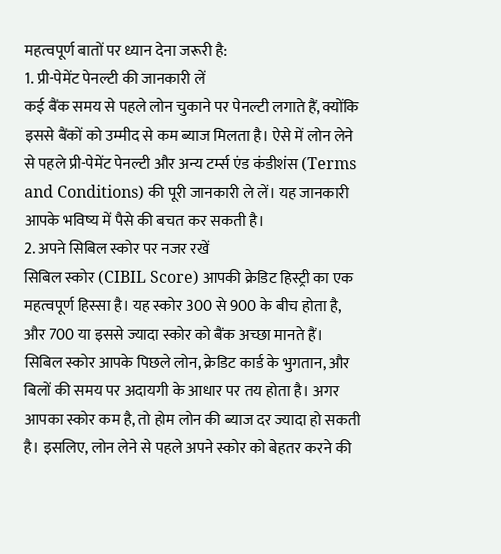महत्वपूर्ण बातों पर ध्यान देना जरूरी है:
1. प्री-पेमेंट पेनल्टी की जानकारी लें
कई बैंक समय से पहले लोन चुकाने पर पेनल्टी लगाते हैं, क्योंकि इससे बैंकों को उम्मीद से कम ब्याज मिलता है। ऐसे में लोन लेने से पहले प्री-पेमेंट पेनल्टी और अन्य टर्म्स एंड कंडीशंस (Terms and Conditions) की पूरी जानकारी ले लें। यह जानकारी आपके भविष्य में पैसे की बचत कर सकती है।
2. अपने सिबिल स्कोर पर नजर रखें
सिबिल स्कोर (CIBIL Score) आपकी क्रेडिट हिस्ट्री का एक महत्वपूर्ण हिस्सा है। यह स्कोर 300 से 900 के बीच होता है, और 700 या इससे ज्यादा स्कोर को बैंक अच्छा मानते हैं। सिबिल स्कोर आपके पिछले लोन, क्रेडिट कार्ड के भुगतान, और बिलों की समय पर अदायगी के आधार पर तय होता है। अगर आपका स्कोर कम है, तो होम लोन की ब्याज दर ज्यादा हो सकती है। इसलिए, लोन लेने से पहले अपने स्कोर को बेहतर करने की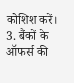कोशिश करें।
3. बैंकों के ऑफर्स की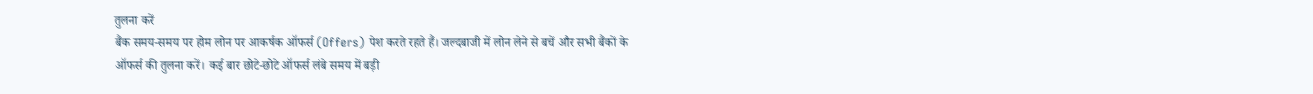तुलना करें
बैंक समय-समय पर होम लोन पर आकर्षक ऑफर्स (Offers) पेश करते रहते हैं। जल्दबाजी में लोन लेने से बचें और सभी बैंकों के ऑफर्स की तुलना करें। कई बार छोटे-छोटे ऑफर्स लंबे समय में बड़ी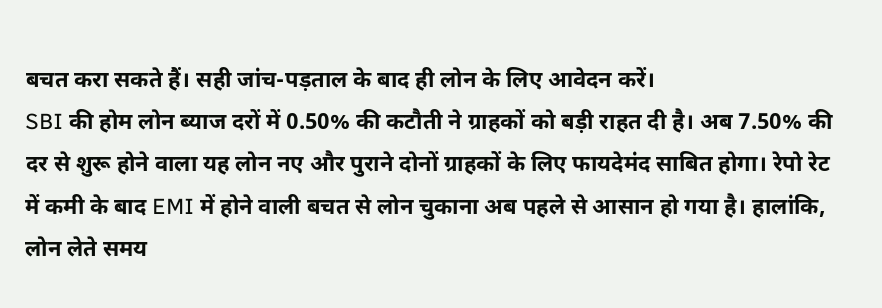बचत करा सकते हैं। सही जांच-पड़ताल के बाद ही लोन के लिए आवेदन करें।
SBI की होम लोन ब्याज दरों में 0.50% की कटौती ने ग्राहकों को बड़ी राहत दी है। अब 7.50% की दर से शुरू होने वाला यह लोन नए और पुराने दोनों ग्राहकों के लिए फायदेमंद साबित होगा। रेपो रेट में कमी के बाद EMI में होने वाली बचत से लोन चुकाना अब पहले से आसान हो गया है। हालांकि, लोन लेते समय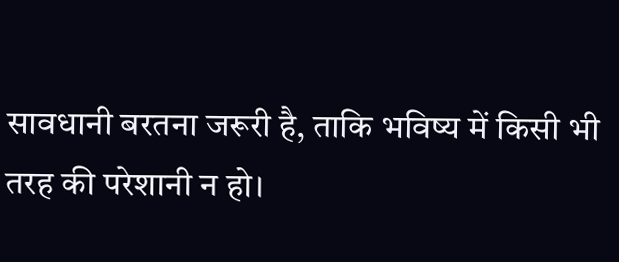सावधानी बरतना जरूरी है, ताकि भविष्य में किसी भी तरह की परेशानी न हो।